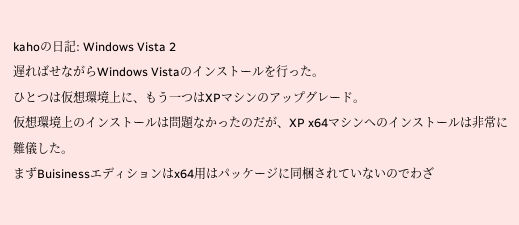kahoの日記: Windows Vista 2
遅ればせながらWindows Vistaのインストールを行った。
ひとつは仮想環境上に、もう一つはXPマシンのアップグレード。
仮想環境上のインストールは問題なかったのだが、XP x64マシンへのインストールは非常に難儀した。
まずBuisinessエディションはx64用はパッケージに同梱されていないのでわざ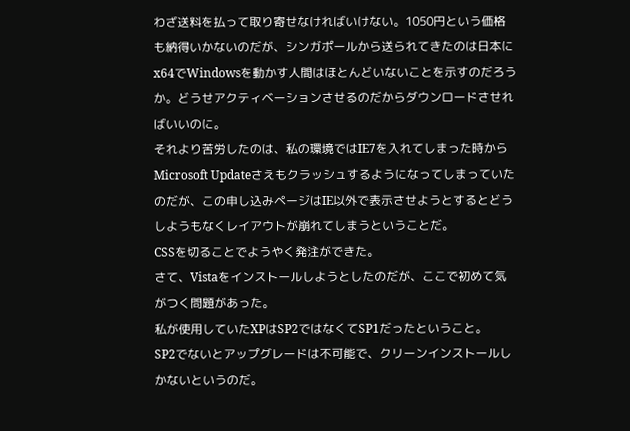わざ送料を払って取り寄せなければいけない。1050円という価格も納得いかないのだが、シンガポールから送られてきたのは日本にx64でWindowsを動かす人間はほとんどいないことを示すのだろうか。どうせアクティベーションさせるのだからダウンロードさせればいいのに。
それより苦労したのは、私の環境ではIE7を入れてしまった時からMicrosoft Updateさえもクラッシュするようになってしまっていたのだが、この申し込みページはIE以外で表示させようとするとどうしようもなくレイアウトが崩れてしまうということだ。
CSSを切ることでようやく発注ができた。
さて、Vistaをインストールしようとしたのだが、ここで初めて気がつく問題があった。
私が使用していたXPはSP2ではなくてSP1だったということ。
SP2でないとアップグレードは不可能で、クリーンインストールしかないというのだ。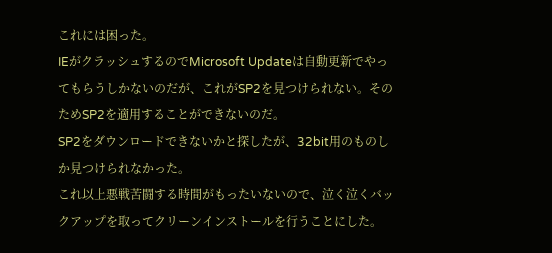これには困った。
IEがクラッシュするのでMicrosoft Updateは自動更新でやってもらうしかないのだが、これがSP2を見つけられない。そのためSP2を適用することができないのだ。
SP2をダウンロードできないかと探したが、32bit用のものしか見つけられなかった。
これ以上悪戦苦闘する時間がもったいないので、泣く泣くバックアップを取ってクリーンインストールを行うことにした。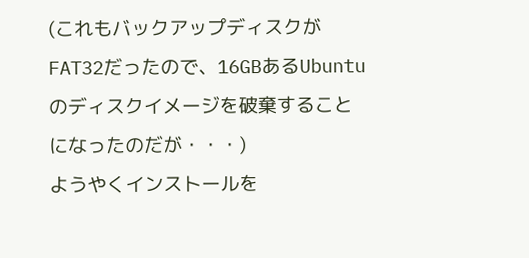(これもバックアップディスクがFAT32だったので、16GBあるUbuntuのディスクイメージを破棄することになったのだが・・・)
ようやくインストールを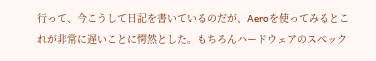行って、今こうして日記を書いているのだが、Aeroを使ってみるとこれが非常に遅いことに愕然とした。もちろんハードウェアのスペック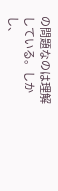の問題なのは理解している。しかし、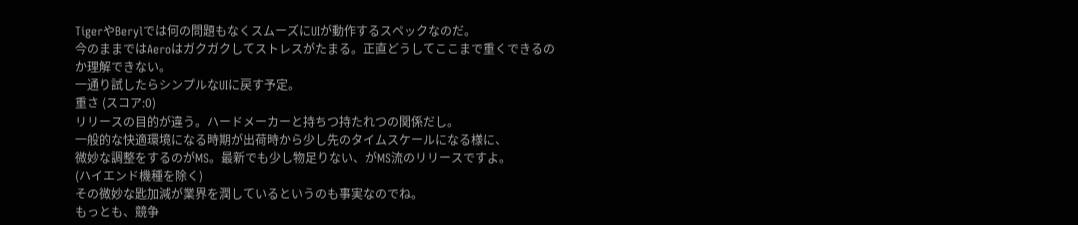TigerやBerylでは何の問題もなくスムーズにUIが動作するスペックなのだ。
今のままではAeroはガクガクしてストレスがたまる。正直どうしてここまで重くできるのか理解できない。
一通り試したらシンプルなUIに戻す予定。
重さ (スコア:0)
リリースの目的が違う。ハードメーカーと持ちつ持たれつの関係だし。
一般的な快適環境になる時期が出荷時から少し先のタイムスケールになる様に、
微妙な調整をするのがMS。最新でも少し物足りない、がMS流のリリースですよ。
(ハイエンド機種を除く)
その微妙な匙加減が業界を潤しているというのも事実なのでね。
もっとも、競争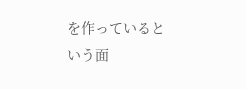を作っているという面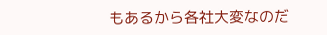もあるから各社大変なのだ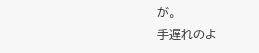が。
手遅れのよ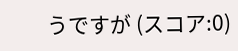うですが (スコア:0)